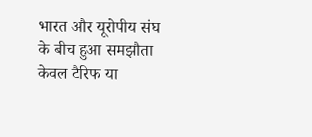भारत और यूरोपीय संघ के बीच हुआ समझौता केवल टैरिफ या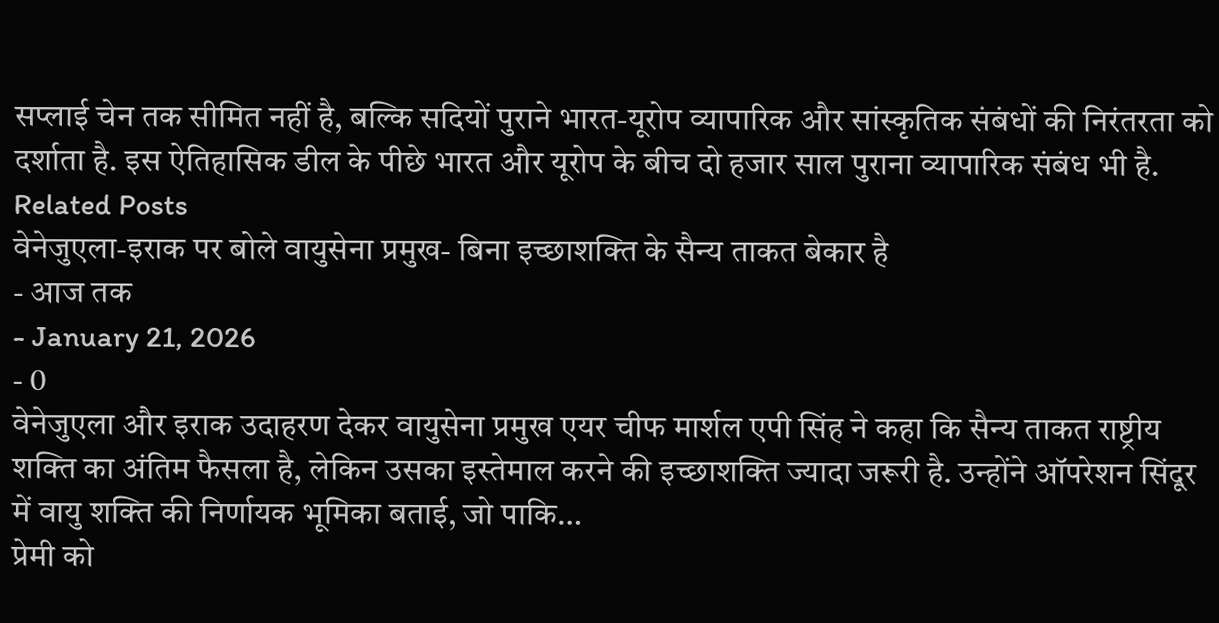सप्लाई चेन तक सीमित नहीं है, बल्कि सदियों पुराने भारत-यूरोप व्यापारिक और सांस्कृतिक संबंधों की निरंतरता को दर्शाता है. इस ऐतिहासिक डील के पीछे भारत और यूरोप के बीच दो हजार साल पुराना व्यापारिक संबंध भी है.
Related Posts
वेनेजुएला-इराक पर बोले वायुसेना प्रमुख- बिना इच्छाशक्ति के सैन्य ताकत बेकार है
- आज तक
- January 21, 2026
- 0
वेनेजुएला और इराक उदाहरण देकर वायुसेना प्रमुख एयर चीफ मार्शल एपी सिंह ने कहा कि सैन्य ताकत राष्ट्रीय शक्ति का अंतिम फैसला है, लेकिन उसका इस्तेमाल करने की इच्छाशक्ति ज्यादा जरूरी है. उन्होंने ऑपरेशन सिंदूर में वायु शक्ति की निर्णायक भूमिका बताई, जो पाकि…
प्रेमी को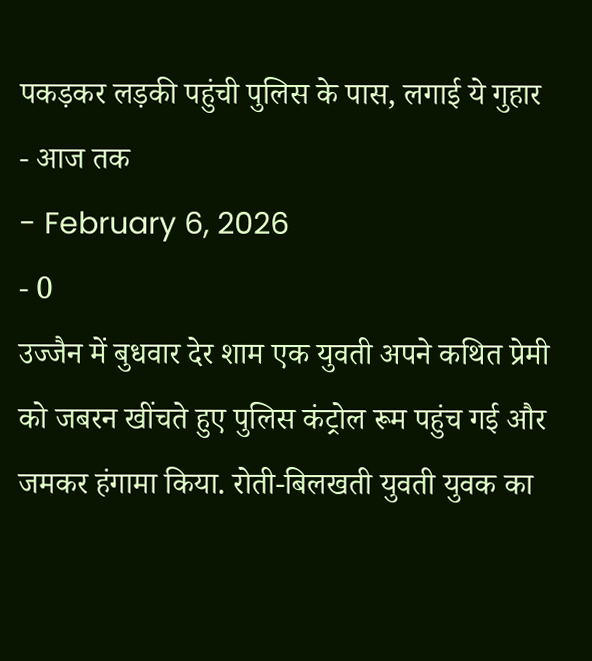पकड़कर लड़की पहुंची पुलिस के पास, लगाई ये गुहार
- आज तक
- February 6, 2026
- 0
उज्जैन में बुधवार देर शाम एक युवती अपने कथित प्रेमी को जबरन खींचते हुए पुलिस कंट्रोल रूम पहुंच गई और जमकर हंगामा किया. रोती-बिलखती युवती युवक का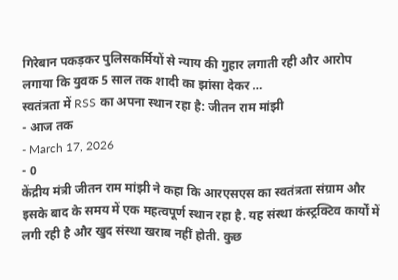गिरेबान पकड़कर पुलिसकर्मियों से न्याय की गुहार लगाती रही और आरोप लगाया कि युवक 5 साल तक शादी का झांसा देकर …
स्वतंत्रता में RSS का अपना स्थान रहा है: जीतन राम मांझी
- आज तक
- March 17, 2026
- 0
केंद्रीय मंत्री जीतन राम मांझी ने कहा कि आरएसएस का स्वतंत्रता संग्राम और इसके बाद के समय में एक महत्वपूर्ण स्थान रहा है. यह संस्था कंस्ट्रक्टिव कार्यों में लगी रही है और खुद संस्था खराब नहीं होती. कुछ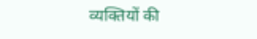व्यक्तियों की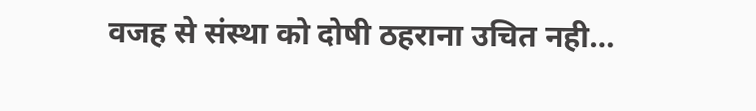वजह से संस्था को दोषी ठहराना उचित नही…